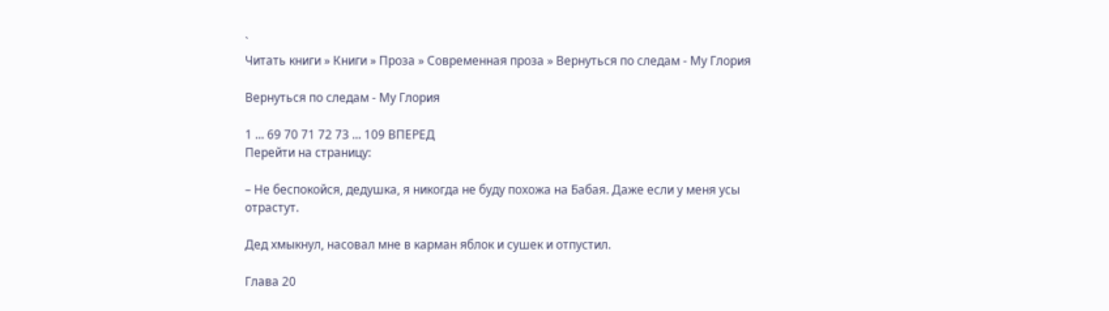`
Читать книги » Книги » Проза » Современная проза » Вернуться по следам - Му Глория

Вернуться по следам - Му Глория

1 ... 69 70 71 72 73 ... 109 ВПЕРЕД
Перейти на страницу:

– Не беспокойся, дедушка, я никогда не буду похожа на Бабая. Даже если у меня усы отрастут.

Дед хмыкнул, насовал мне в карман яблок и сушек и отпустил.

Глава 20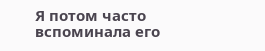Я потом часто вспоминала его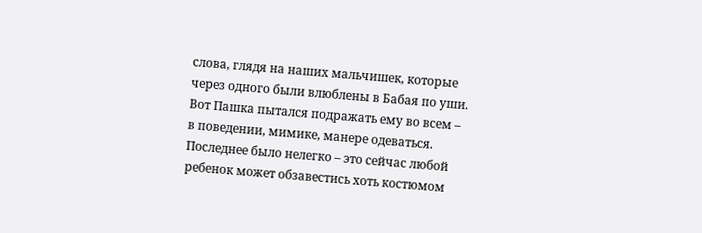слова, глядя на наших мальчишек, которые через одного были влюблены в Бабая по уши. Вот Пашка пытался подражать ему во всем – в поведении, мимике, манере одеваться. Последнее было нелегко – это сейчас любой ребенок может обзавестись хоть костюмом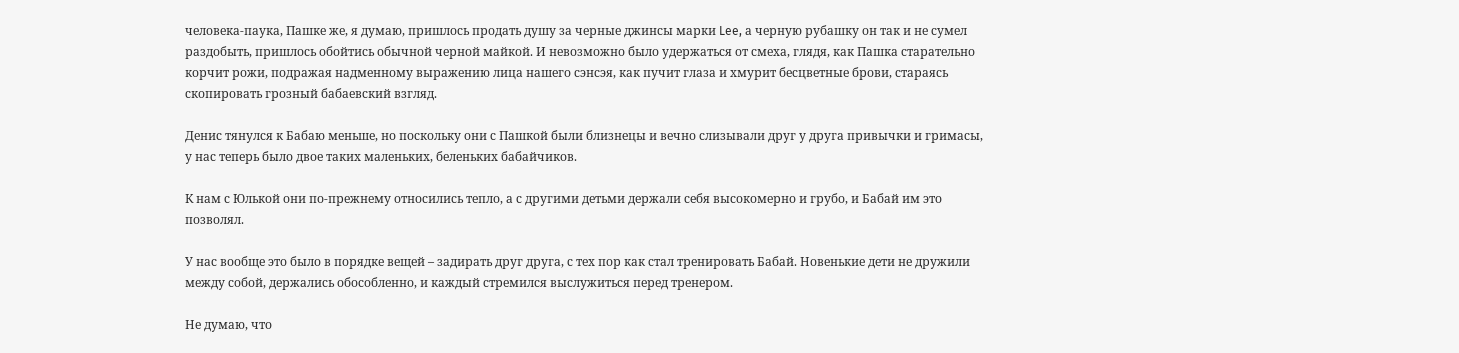человека-паука, Пашке же, я думаю, пришлось продать душу за черные джинсы марки Lee, а черную рубашку он так и не сумел раздобыть, пришлось обойтись обычной черной майкой. И невозможно было удержаться от смеха, глядя, как Пашка старательно корчит рожи, подражая надменному выражению лица нашего сэнсэя, как пучит глаза и хмурит бесцветные брови, стараясь скопировать грозный бабаевский взгляд.

Денис тянулся к Бабаю меньше, но поскольку они с Пашкой были близнецы и вечно слизывали друг у друга привычки и гримасы, у нас теперь было двое таких маленьких, беленьких бабайчиков.

К нам с Юлькой они по-прежнему относились тепло, а с другими детьми держали себя высокомерно и грубо, и Бабай им это позволял.

У нас вообще это было в порядке вещей – задирать друг друга, с тех пор как стал тренировать Бабай. Новенькие дети не дружили между собой, держались обособленно, и каждый стремился выслужиться перед тренером.

Не думаю, что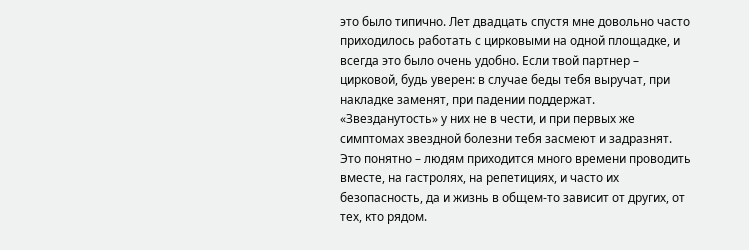это было типично. Лет двадцать спустя мне довольно часто приходилось работать с цирковыми на одной площадке, и всегда это было очень удобно. Если твой партнер – цирковой, будь уверен: в случае беды тебя выручат, при накладке заменят, при падении поддержат. «Звезданутость» у них не в чести, и при первых же симптомах звездной болезни тебя засмеют и задразнят. Это понятно – людям приходится много времени проводить вместе, на гастролях, на репетициях, и часто их безопасность, да и жизнь в общем-то зависит от других, от тех, кто рядом.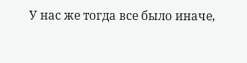У нас же тогда все было иначе,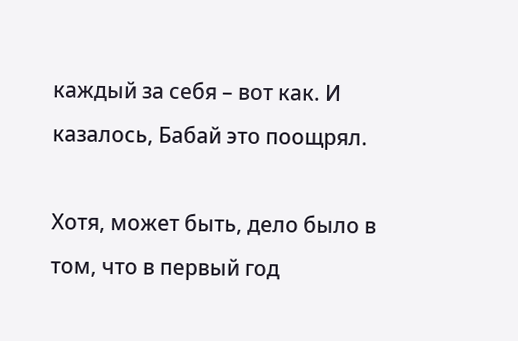каждый за себя – вот как. И казалось, Бабай это поощрял.

Хотя, может быть, дело было в том, что в первый год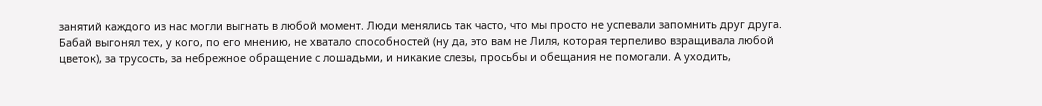занятий каждого из нас могли выгнать в любой момент. Люди менялись так часто, что мы просто не успевали запомнить друг друга. Бабай выгонял тех, у кого, по его мнению, не хватало способностей (ну да, это вам не Лиля, которая терпеливо взращивала любой цветок), за трусость, за небрежное обращение с лошадьми, и никакие слезы, просьбы и обещания не помогали. А уходить,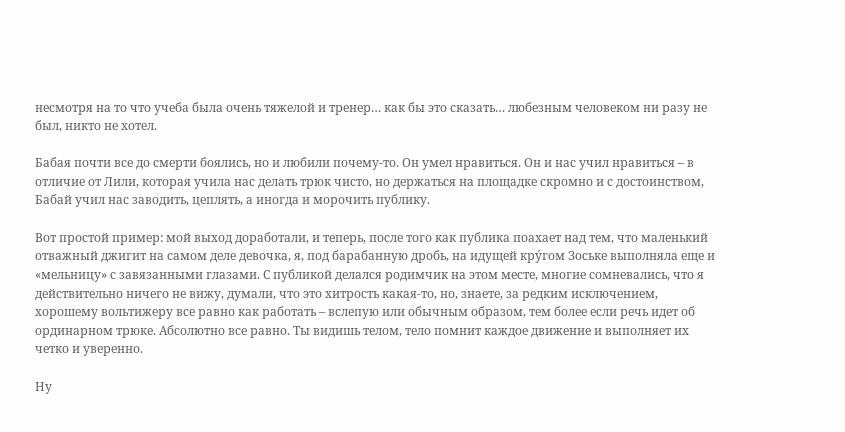несмотря на то что учеба была очень тяжелой и тренер… как бы это сказать… любезным человеком ни разу не был, никто не хотел.

Бабая почти все до смерти боялись, но и любили почему-то. Он умел нравиться. Он и нас учил нравиться – в отличие от Лили, которая учила нас делать трюк чисто, но держаться на площадке скромно и с достоинством, Бабай учил нас заводить, цеплять, а иногда и морочить публику.

Вот простой пример: мой выход доработали, и теперь, после того как публика поахает над тем, что маленький отважный джигит на самом деле девочка, я, под барабанную дробь, на идущей крýгом Зоське выполняла еще и «мельницу» с завязанными глазами. С публикой делался родимчик на этом месте, многие сомневались, что я действительно ничего не вижу, думали, что это хитрость какая-то, но, знаете, за редким исключением, хорошему вольтижеру все равно как работать – вслепую или обычным образом, тем более если речь идет об ординарном трюке. Абсолютно все равно. Ты видишь телом, тело помнит каждое движение и выполняет их четко и уверенно.

Ну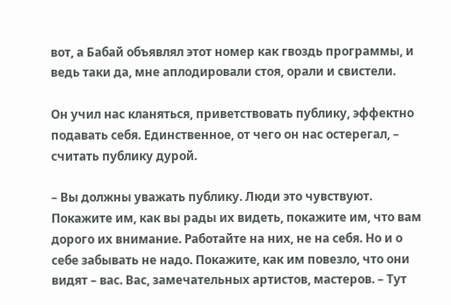вот, а Бабай объявлял этот номер как гвоздь программы, и ведь таки да, мне аплодировали стоя, орали и свистели.

Он учил нас кланяться, приветствовать публику, эффектно подавать себя. Единственное, от чего он нас остерегал, – считать публику дурой.

– Вы должны уважать публику. Люди это чувствуют. Покажите им, как вы рады их видеть, покажите им, что вам дорого их внимание. Работайте на них, не на себя. Но и о себе забывать не надо. Покажите, как им повезло, что они видят – вас. Вас, замечательных артистов, мастеров. – Тут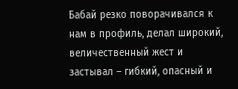Бабай резко поворачивался к нам в профиль, делал широкий, величественный жест и застывал – гибкий, опасный и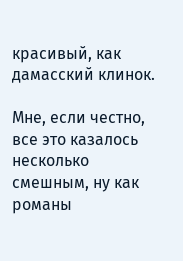красивый, как дамасский клинок.

Мне, если честно, все это казалось несколько смешным, ну как романы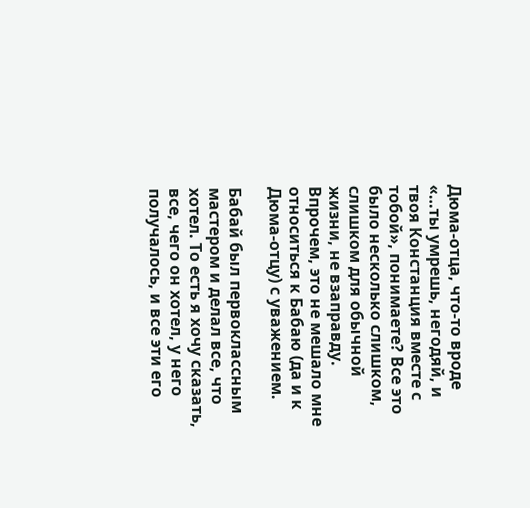Дюма-отца, что-то вроде «…ты умрешь, негодяй, и твоя Констанция вместе с тобой», понимаете? Все это было несколько слишком, слишком для обычной жизни, не взаправду. Впрочем, это не мешало мне относиться к Бабаю (да и к Дюма-отцу) с уважением.

Бабай был первоклассным мастером и делал все, что хотел. То есть я хочу сказать, все, чего он хотел, у него получалось, и все эти его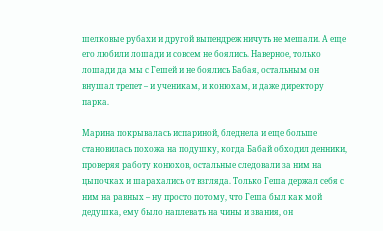шелковые рубахи и другой выпендреж ничуть не мешали. А еще его любили лошади и совсем не боялись. Наверное, только лошади да мы с Гешей и не боялись Бабая, остальным он внушал трепет – и ученикам, и конюхам, и даже директору парка.

Марина покрывалась испариной, бледнела и еще больше становилась похожа на подушку, когда Бабай обходил денники, проверяя работу конюхов, остальные следовали за ним на цыпочках и шарахались от взгляда. Только Геша держал себя с ним на равных – ну просто потому, что Геша был как мой дедушка, ему было наплевать на чины и звания, он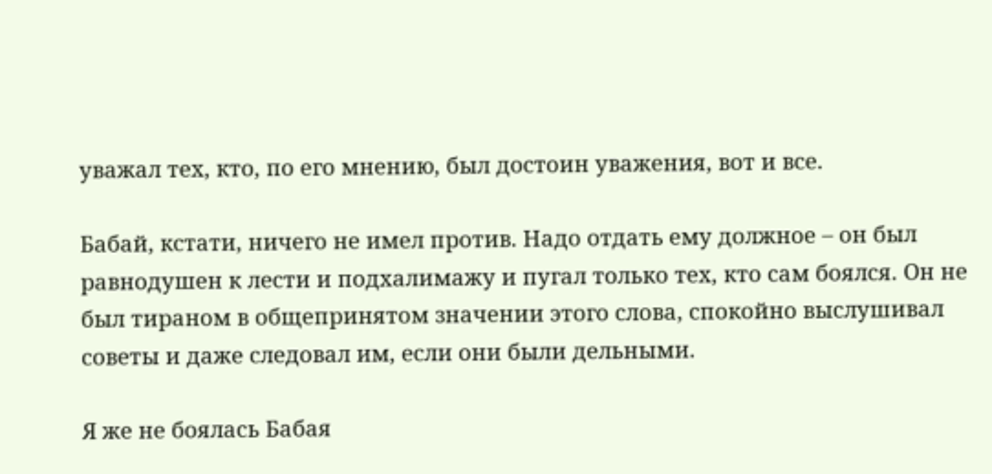уважал тех, кто, по его мнению, был достоин уважения, вот и все.

Бабай, кстати, ничего не имел против. Надо отдать ему должное – он был равнодушен к лести и подхалимажу и пугал только тех, кто сам боялся. Он не был тираном в общепринятом значении этого слова, спокойно выслушивал советы и даже следовал им, если они были дельными.

Я же не боялась Бабая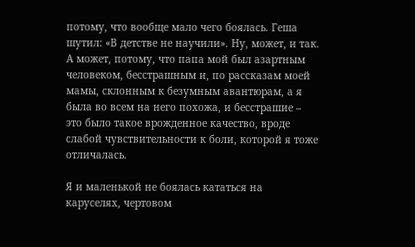потому, что вообще мало чего боялась. Геша шутил: «В детстве не научили». Ну, может, и так. А может, потому, что папа мой был азартным человеком, бесстрашным и, по рассказам моей мамы, склонным к безумным авантюрам, а я была во всем на него похожа, и бесстрашие – это было такое врожденное качество, вроде слабой чувствительности к боли, которой я тоже отличалась.

Я и маленькой не боялась кататься на каруселях, чертовом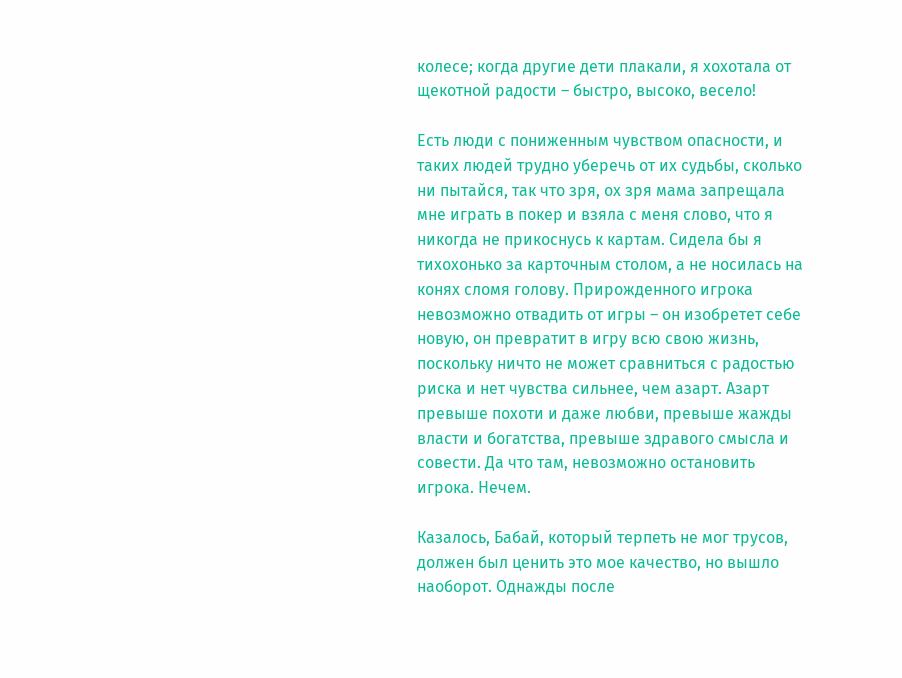колесе; когда другие дети плакали, я хохотала от щекотной радости – быстро, высоко, весело!

Есть люди с пониженным чувством опасности, и таких людей трудно уберечь от их судьбы, сколько ни пытайся, так что зря, ох зря мама запрещала мне играть в покер и взяла с меня слово, что я никогда не прикоснусь к картам. Сидела бы я тихохонько за карточным столом, а не носилась на конях сломя голову. Прирожденного игрока невозможно отвадить от игры – он изобретет себе новую, он превратит в игру всю свою жизнь, поскольку ничто не может сравниться с радостью риска и нет чувства сильнее, чем азарт. Азарт превыше похоти и даже любви, превыше жажды власти и богатства, превыше здравого смысла и совести. Да что там, невозможно остановить игрока. Нечем.

Казалось, Бабай, который терпеть не мог трусов, должен был ценить это мое качество, но вышло наоборот. Однажды после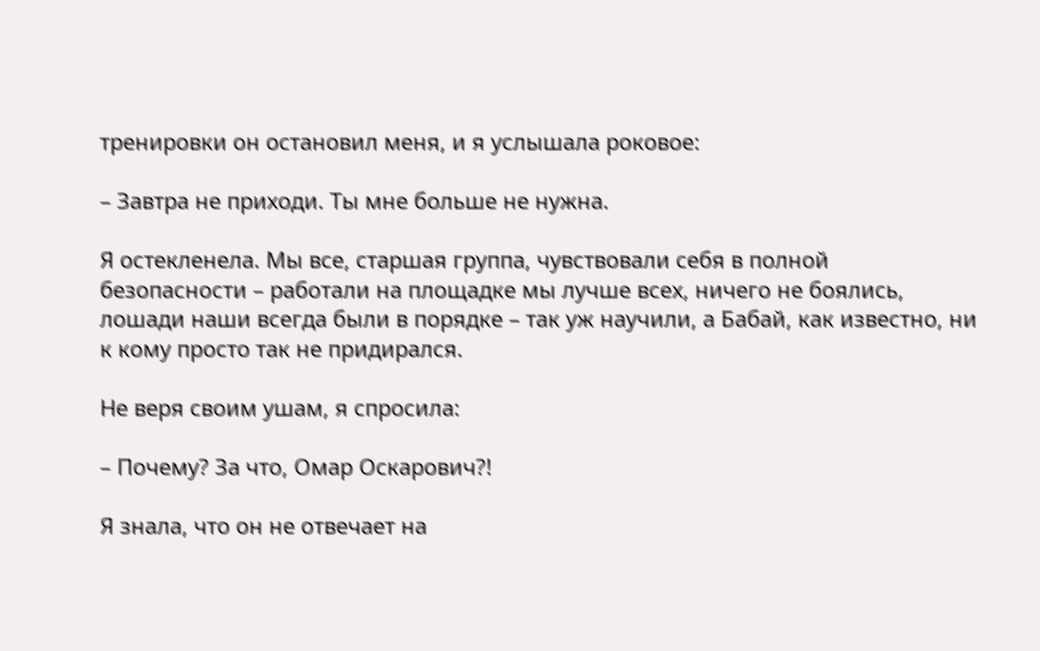тренировки он остановил меня, и я услышала роковое:

– Завтра не приходи. Ты мне больше не нужна.

Я остекленела. Мы все, старшая группа, чувствовали себя в полной безопасности – работали на площадке мы лучше всех, ничего не боялись, лошади наши всегда были в порядке – так уж научили, а Бабай, как известно, ни к кому просто так не придирался.

Не веря своим ушам, я спросила:

– Почему? За что, Омар Оскарович?!

Я знала, что он не отвечает на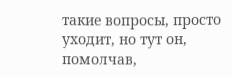такие вопросы, просто уходит, но тут он, помолчав,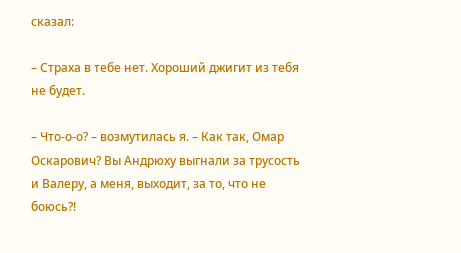сказал:

– Страха в тебе нет. Хороший джигит из тебя не будет.

– Что-о-о? – возмутилась я. – Как так, Омар Оскарович? Вы Андрюху выгнали за трусость и Валеру, а меня, выходит, за то, что не боюсь?!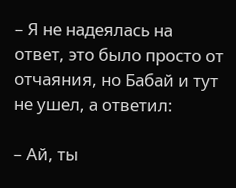– Я не надеялась на ответ, это было просто от отчаяния, но Бабай и тут не ушел, а ответил:

– Ай, ты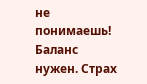не понимаешь! Баланс нужен. Страх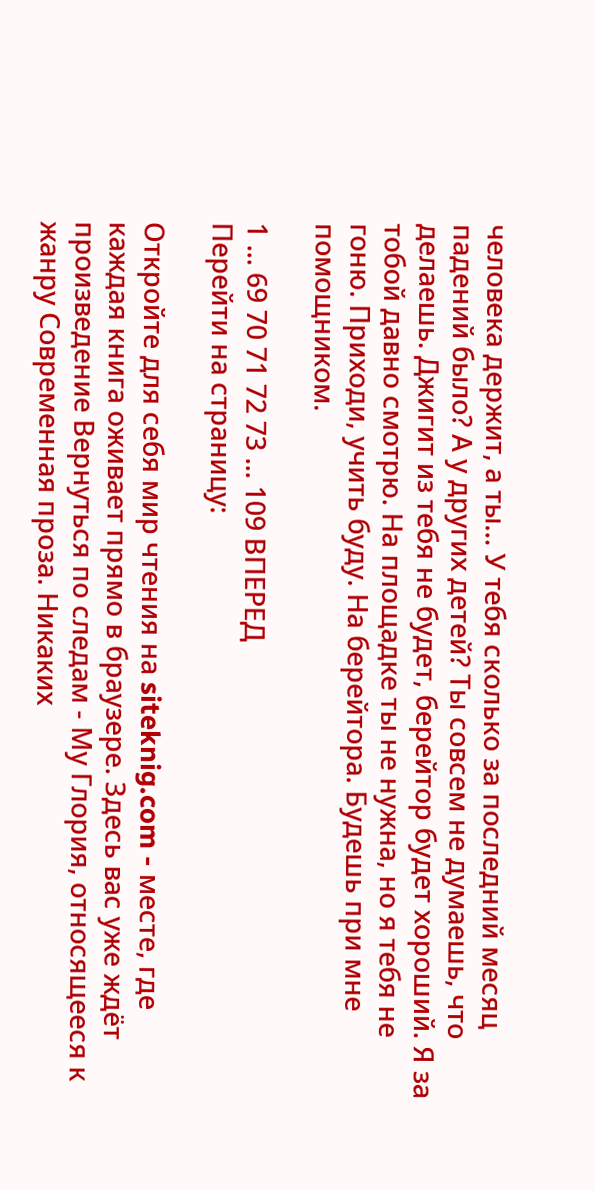человека держит, а ты… У тебя сколько за последний месяц падений было? А у других детей? Ты совсем не думаешь, что делаешь. Джигит из тебя не будет, берейтор будет хороший. Я за тобой давно смотрю. На площадке ты не нужна, но я тебя не гоню. Приходи, учить буду. На берейтора. Будешь при мне помощником.

1 ... 69 70 71 72 73 ... 109 ВПЕРЕД
Перейти на страницу:

Откройте для себя мир чтения на siteknig.com - месте, где каждая книга оживает прямо в браузере. Здесь вас уже ждёт произведение Вернуться по следам - Му Глория, относящееся к жанру Современная проза. Никаких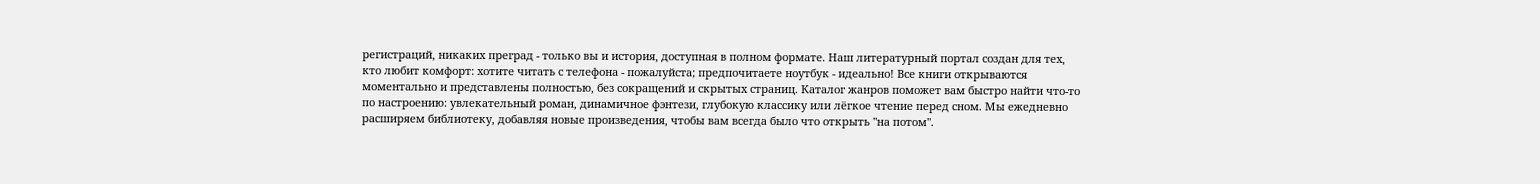регистраций, никаких преград - только вы и история, доступная в полном формате. Наш литературный портал создан для тех, кто любит комфорт: хотите читать с телефона - пожалуйста; предпочитаете ноутбук - идеально! Все книги открываются моментально и представлены полностью, без сокращений и скрытых страниц. Каталог жанров поможет вам быстро найти что-то по настроению: увлекательный роман, динамичное фэнтези, глубокую классику или лёгкое чтение перед сном. Мы ежедневно расширяем библиотеку, добавляя новые произведения, чтобы вам всегда было что открыть "на потом".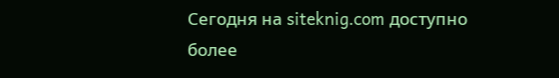Сегодня на siteknig.com доступно более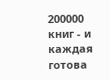200000 книг - и каждая готова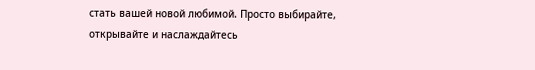стать вашей новой любимой. Просто выбирайте, открывайте и наслаждайтесь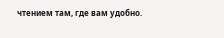чтением там, где вам удобно.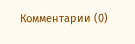Комментарии (0)